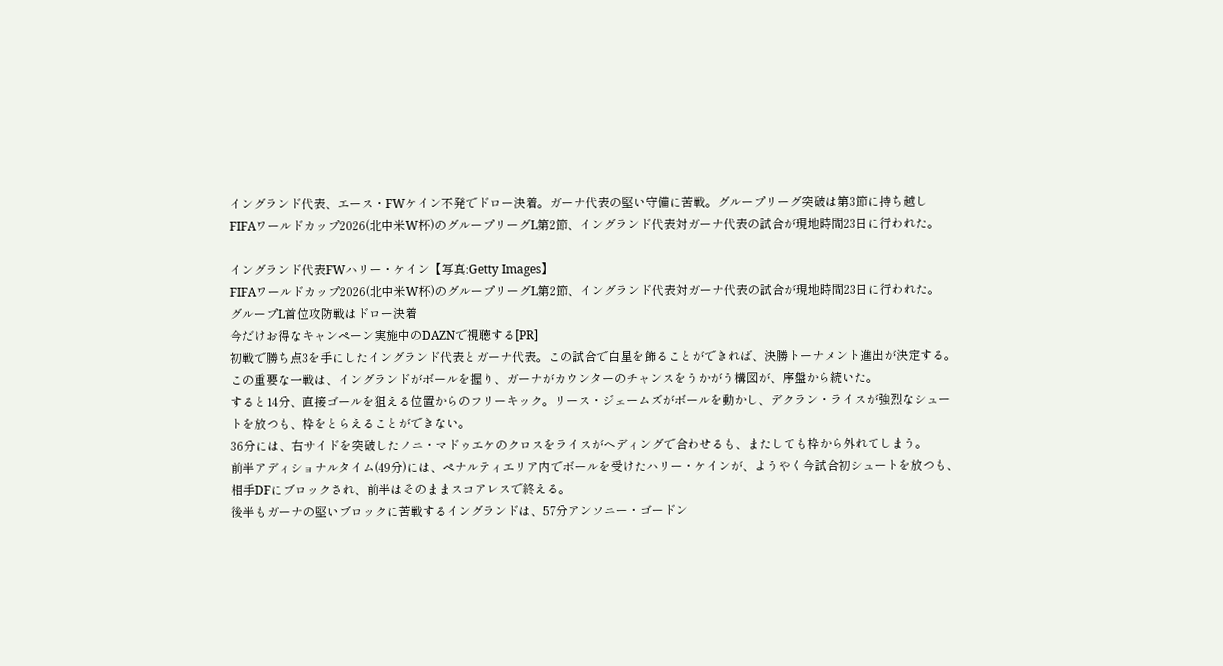イングランド代表、エース・FWケイン不発でドロー決着。ガーナ代表の堅い守備に苦戦。グループリーグ突破は第3節に持ち越し
FIFAワールドカップ2026(北中米W杯)のグループリーグL第2節、イングランド代表対ガーナ代表の試合が現地時間23日に行われた。

イングランド代表FWハリー・ケイン【写真:Getty Images】
FIFAワールドカップ2026(北中米W杯)のグループリーグL第2節、イングランド代表対ガーナ代表の試合が現地時間23日に行われた。
グループL首位攻防戦はドロー決着
今だけお得なキャンペーン実施中のDAZNで視聴する[PR]
初戦で勝ち点3を手にしたイングランド代表とガーナ代表。この試合で白星を飾ることができれば、決勝トーナメント進出が決定する。
この重要な一戦は、イングランドがボールを握り、ガーナがカウンターのチャンスをうかがう構図が、序盤から続いた。
すると14分、直接ゴールを狙える位置からのフリーキック。リース・ジェームズがボールを動かし、デクラン・ライスが強烈なシュートを放つも、枠をとらえることができない。
36分には、右サイドを突破したノニ・マドゥエケのクロスをライスがヘディングで合わせるも、またしても枠から外れてしまう。
前半アディショナルタイム(49分)には、ペナルティエリア内でボールを受けたハリー・ケインが、ようやく今試合初シュートを放つも、相手DFにブロックされ、前半はそのままスコアレスで終える。
後半もガーナの堅いブロックに苦戦するイングランドは、57分アンソニー・ゴードン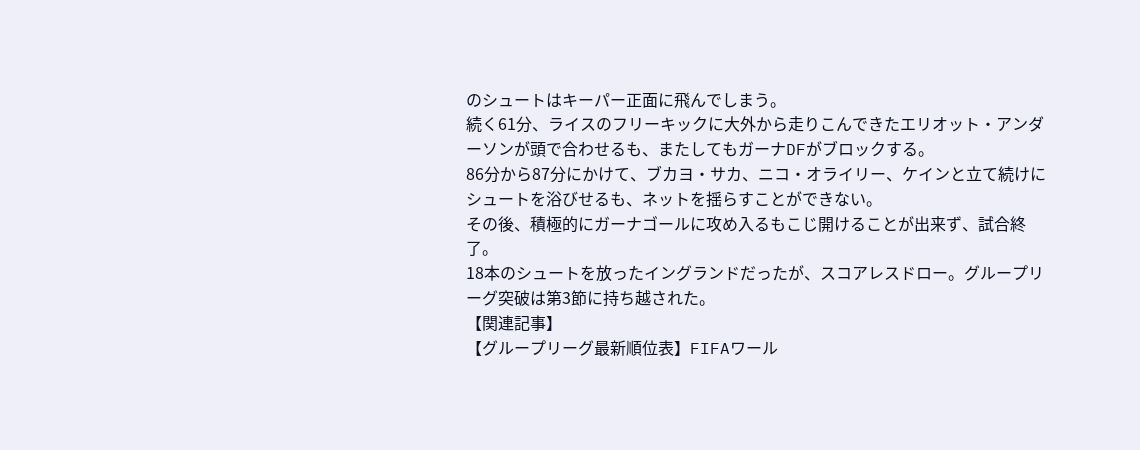のシュートはキーパー正面に飛んでしまう。
続く61分、ライスのフリーキックに大外から走りこんできたエリオット・アンダーソンが頭で合わせるも、またしてもガーナDFがブロックする。
86分から87分にかけて、ブカヨ・サカ、ニコ・オライリー、ケインと立て続けにシュートを浴びせるも、ネットを揺らすことができない。
その後、積極的にガーナゴールに攻め入るもこじ開けることが出来ず、試合終了。
18本のシュートを放ったイングランドだったが、スコアレスドロー。グループリーグ突破は第3節に持ち越された。
【関連記事】
【グループリーグ最新順位表】FIFAワール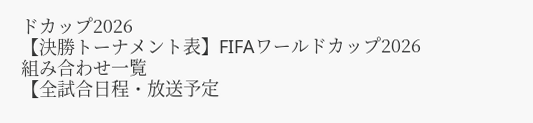ドカップ2026
【決勝トーナメント表】FIFAワールドカップ2026 組み合わせ一覧
【全試合日程・放送予定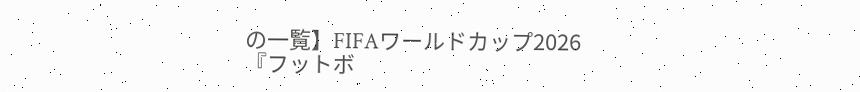の一覧】FIFAワールドカップ2026
『フットボ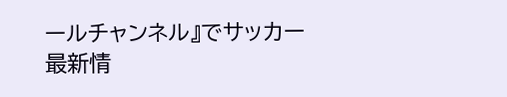ールチャンネル』でサッカー最新情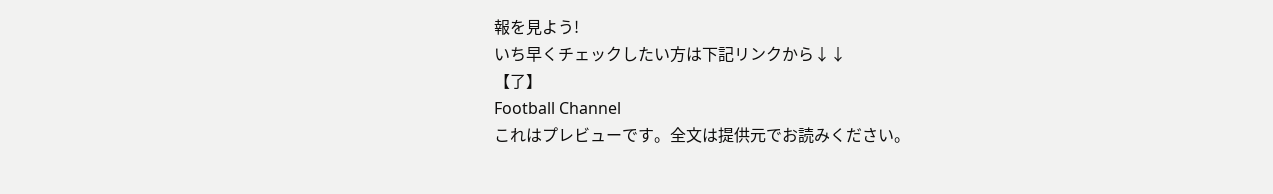報を見よう!
いち早くチェックしたい方は下記リンクから↓↓
【了】
Football Channel
これはプレビューです。全文は提供元でお読みください。